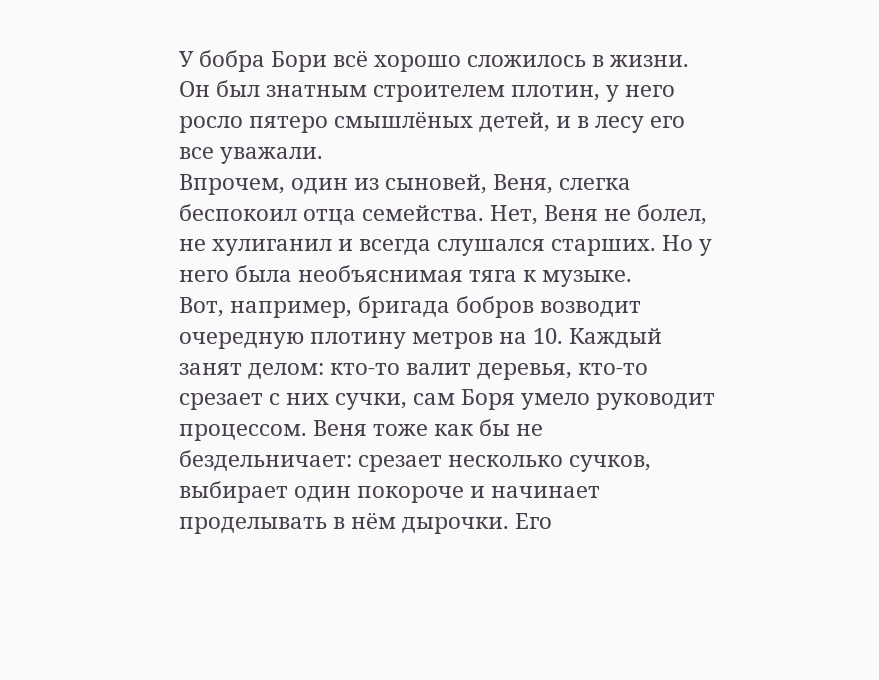У бобра Бори всё хорошо сложилось в жизни. Он был знатным строителем плотин, у него росло пятеро смышлёных детей, и в лесу его все уважали.
Впрочем, один из сыновей, Веня, слегка беспокоил отца семейства. Нет, Веня не болел, не хулиганил и всегда слушался старших. Но у него была необъяснимая тяга к музыке.
Вот, например, бригада бобров возводит очередную плотину метров на 10. Каждый занят делом: кто-то валит деревья, кто-то срезает с них сучки, сам Боря умело руководит процессом. Веня тоже как бы не бездельничает: срезает несколько сучков, выбирает один покороче и начинает проделывать в нём дырочки. Его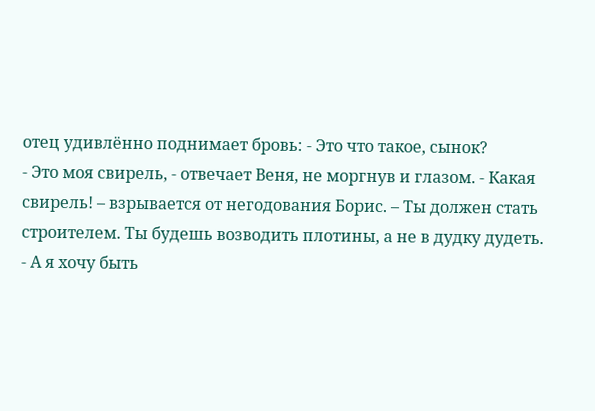отец удивлённо поднимает бровь: - Это что такое, сынок?
- Это моя свирель, - отвечает Веня, не моргнув и глазом. - Какая свирель! – взрывается от негодования Борис. – Ты должен стать строителем. Ты будешь возводить плотины, а не в дудку дудеть.
- А я хочу быть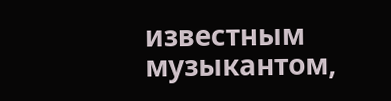известным музыкантом,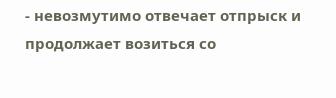- невозмутимо отвечает отпрыск и продолжает возиться со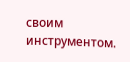своим инструментом.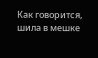Как говорится, шила в мешке